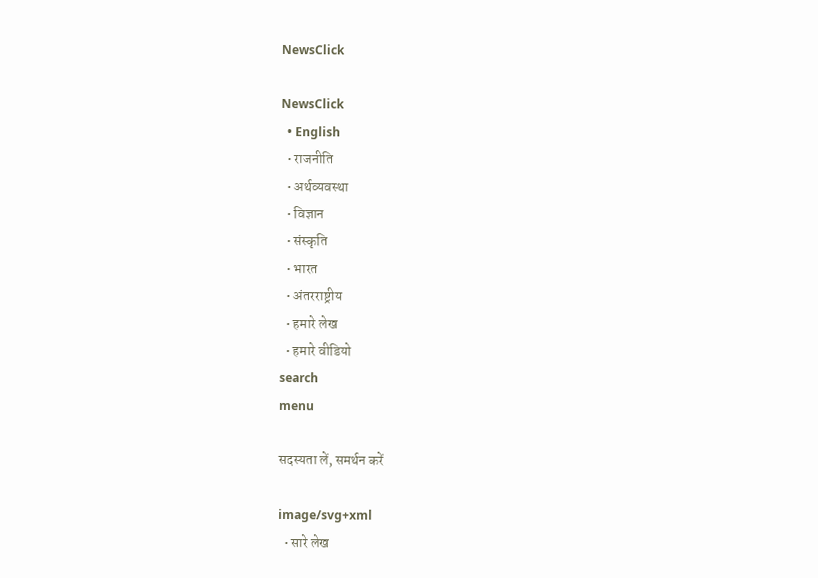NewsClick

NewsClick
  • English
  • राजनीति
  • अर्थव्यवस्था
  • विज्ञान
  • संस्कृति
  • भारत
  • अंतरराष्ट्रीय
  • हमारे लेख
  • हमारे वीडियो
search
menu

सदस्यता लें, समर्थन करें

image/svg+xml
  • सारे लेख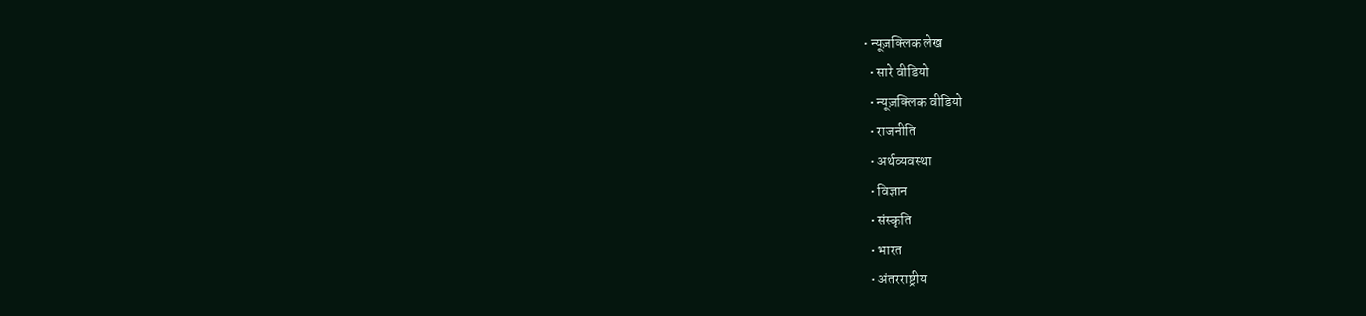• न्यूज़क्लिक लेख
  • सारे वीडियो
  • न्यूज़क्लिक वीडियो
  • राजनीति
  • अर्थव्यवस्था
  • विज्ञान
  • संस्कृति
  • भारत
  • अंतरराष्ट्रीय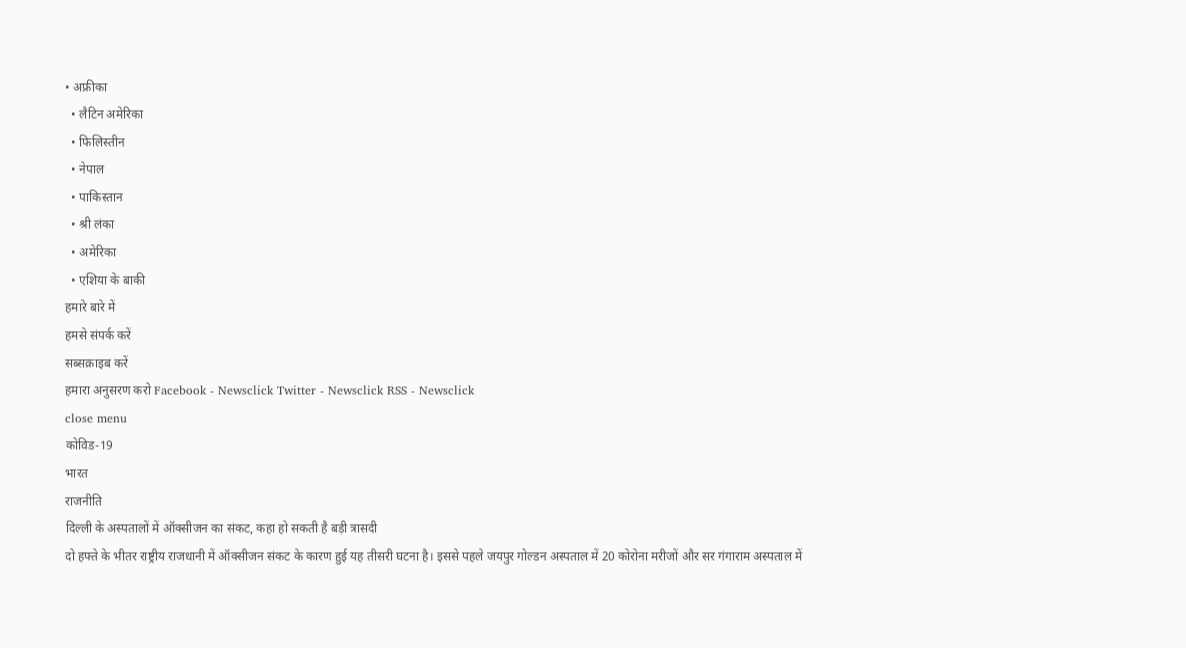• अफ्रीका
  • लैटिन अमेरिका
  • फिलिस्तीन
  • नेपाल
  • पाकिस्तान
  • श्री लंका
  • अमेरिका
  • एशिया के बाकी
हमारे बारे में
हमसे संपर्क करें
सब्सक्राइब करें
हमारा अनुसरण करो Facebook - Newsclick Twitter - Newsclick RSS - Newsclick
close menu
कोविड-19
भारत
राजनीति
दिल्ली के अस्पतालों में ऑक्सीजन का संकट, कहा हो सकती है बड़ी त्रासदी
दो हफ्ते के भीतर राष्ट्रीय राजधानी में ऑक्सीजन संकट के कारण हुई यह तीसरी घटना है। इससे पहले जयपुर गोल्डन अस्पताल में 20 कोरोना मरीजों और सर गंगाराम अस्पताल में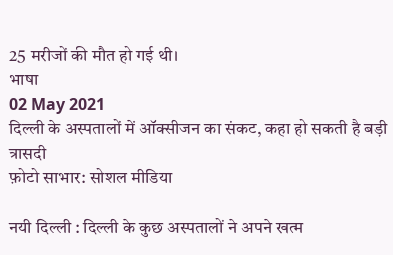25 मरीजों की मौत हो गई थी।
भाषा
02 May 2021
दिल्ली के अस्पतालों में ऑक्सीजन का संकट, कहा हो सकती है बड़ी त्रासदी
फ़ोटो साभार: सोशल मीडिया

नयी दिल्ली : दिल्ली के कुछ अस्पतालों ने अपने खत्म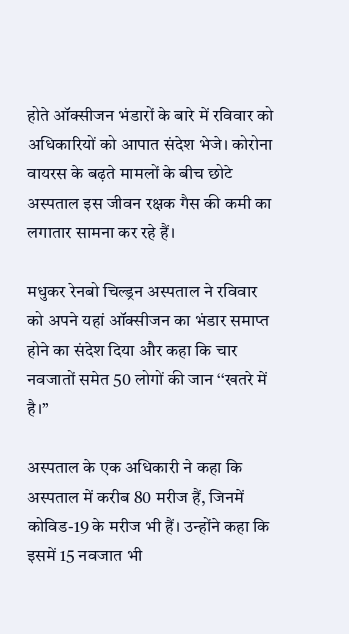होते ऑक्सीजन भंडारों के बारे में रविवार को अधिकारियों को आपात संदेश भेजे। कोरोना वायरस के बढ़ते मामलों के बीच छोटे अस्पताल इस जीवन रक्षक गैस की कमी का लगातार सामना कर रहे हैं।

मधुकर रेनबो चिल्ड्रन अस्पताल ने रविवार को अपने यहां ऑक्सीजन का भंडार समाप्त होने का संदेश दिया और कहा कि चार नवजातों समेत 50 लोगों की जान ‘‘खतरे में है।’’

अस्पताल के एक अधिकारी ने कहा कि अस्पताल में करीब 80 मरीज हैं, जिनमें कोविड-19 के मरीज भी हैं। उन्होंने कहा कि इसमें 15 नवजात भी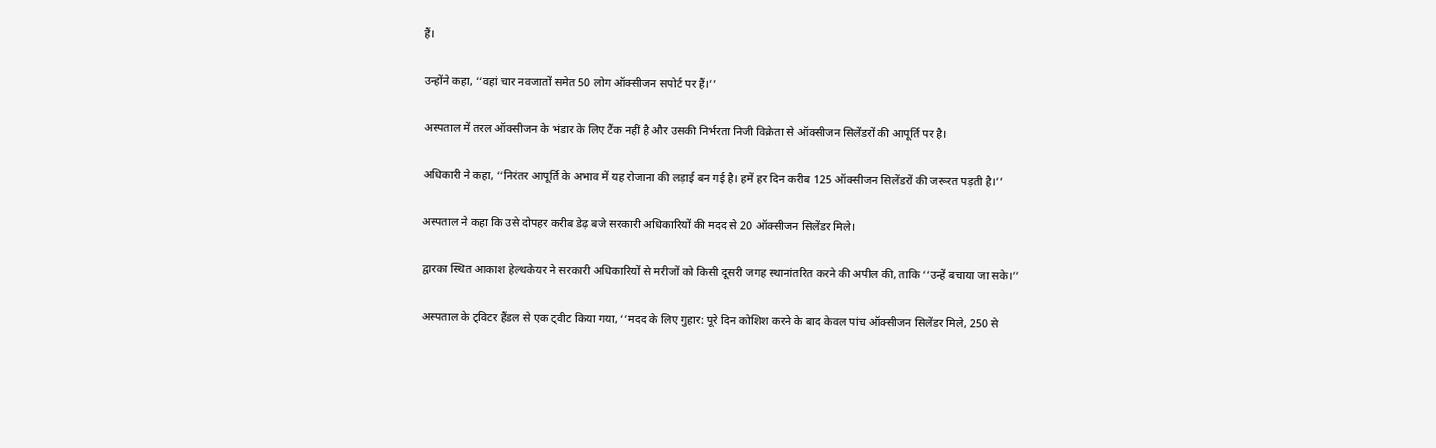हैं।

उन्होंने कहा, ‘‘वहां चार नवजातों समेत 50 लोग ऑक्सीजन सपोर्ट पर हैं।’’

अस्पताल में तरल ऑक्सीजन के भंडार के लिए टैंक नहीं है और उसकी निर्भरता निजी विक्रेता से ऑक्सीजन सिलेंडरों की आपूर्ति पर है।

अधिकारी ने कहा, ‘‘निरंतर आपूर्ति के अभाव में यह रोजाना की लड़ाई बन गई है। हमें हर दिन करीब 125 ऑक्सीजन सिलेंडरों की जरूरत पड़ती है।’’

अस्पताल ने कहा कि उसे दोपहर करीब डेढ़ बजे सरकारी अधिकारियों की मदद से 20 ऑक्सीजन सिलेंडर मिले।

द्वारका स्थित आकाश हेल्थकेयर ने सरकारी अधिकारियों से मरीजों को किसी दूसरी जगह स्थानांतरित करने की अपील की, ताकि ‘‘उन्हें बचाया जा सके।’’

अस्पताल के ट्विटर हैंडल से एक ट्वीट किया गया, ‘‘मदद के लिए गुहार: पूरे दिन कोशिश करने के बाद केवल पांच ऑक्सीजन सिलेंडर मिले, 250 से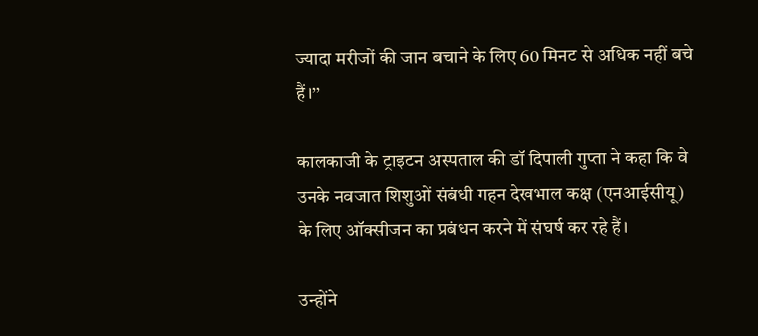ज्यादा मरीजों की जान बचाने के लिए 60 मिनट से अधिक नहीं बचे हैं।’’

कालकाजी के ट्राइटन अस्पताल की डॉ दिपाली गुप्ता ने कहा कि वे उनके नवजात शिशुओं संबंधी गहन देखभाल कक्ष (एनआईसीयू) के लिए ऑक्सीजन का प्रबंधन करने में संघर्ष कर रहे हैं।

उन्होंने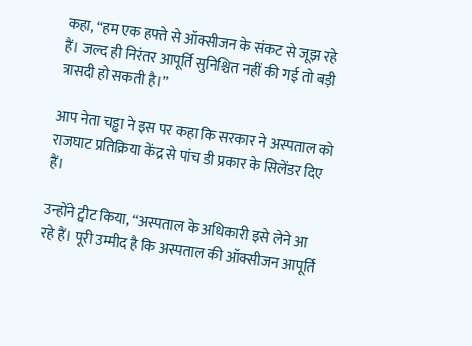कहा, ‘‘हम एक हफ्ते से ऑक्सीजन के संकट से जूझ रहे हैं। जल्द ही निरंतर आपूर्ति सुनिश्चित नहीं की गई तो बड़ी त्रासदी हो सकती है।’’

आप नेता चड्ढा ने इस पर कहा कि सरकार ने अस्पताल को राजघाट प्रतिक्रिया केंद्र से पांच डी प्रकार के सिलेंडर दिए हैं।

उन्होंने ट्वीट किया, ‘‘अस्पताल के अधिकारी इसे लेने आ रहे हैं। पूरी उम्मीद है कि अस्पताल की ऑक्सीजन आपूर्ति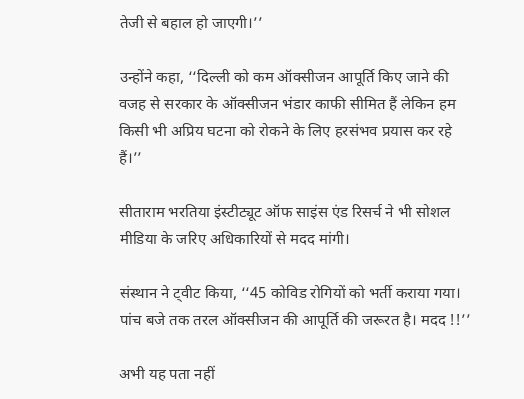तेजी से बहाल हो जाएगी।’’

उन्होंने कहा, ‘‘दिल्ली को कम ऑक्सीजन आपूर्ति किए जाने की वजह से सरकार के ऑक्सीजन भंडार काफी सीमित हैं लेकिन हम किसी भी अप्रिय घटना को रोकने के लिए हरसंभव प्रयास कर रहे हैं।’’

सीताराम भरतिया इंस्टीट्यूट ऑफ साइंस एंड रिसर्च ने भी सोशल मीडिया के जरिए अधिकारियों से मदद मांगी।

संस्थान ने ट्वीट किया, ‘‘45 कोविड रोगियों को भर्ती कराया गया। पांच बजे तक तरल ऑक्सीजन की आपूर्ति की जरूरत है। मदद !!’’

अभी यह पता नहीं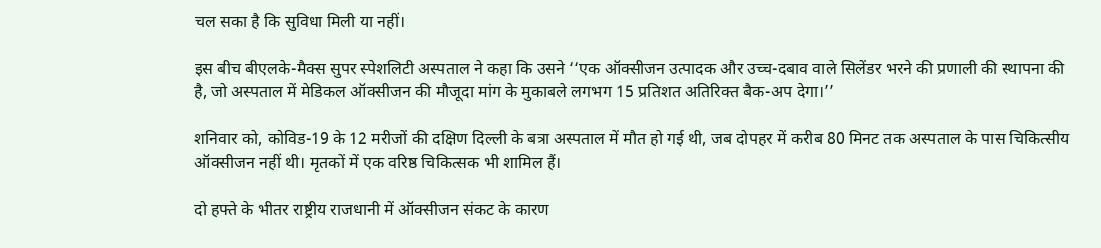चल सका है कि सुविधा मिली या नहीं।

इस बीच बीएलके-मैक्स सुपर स्पेशलिटी अस्पताल ने कहा कि उसने ‘‘एक ऑक्सीजन उत्पादक और उच्च-दबाव वाले सिलेंडर भरने की प्रणाली की स्थापना की है, जो अस्पताल में मेडिकल ऑक्सीजन की मौजूदा मांग के मुकाबले लगभग 15 प्रतिशत अतिरिक्त बैक-अप देगा।’’

शनिवार को, कोविड-19 के 12 मरीजों की दक्षिण दिल्ली के बत्रा अस्पताल में मौत हो गई थी, जब दोपहर में करीब 80 मिनट तक अस्पताल के पास चिकित्सीय ऑक्सीजन नहीं थी। मृतकों में एक वरिष्ठ चिकित्सक भी शामिल हैं।

दो हफ्ते के भीतर राष्ट्रीय राजधानी में ऑक्सीजन संकट के कारण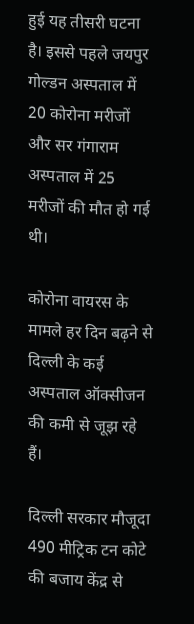हुई यह तीसरी घटना है। इससे पहले जयपुर गोल्डन अस्पताल में 20 कोरोना मरीजों और सर गंगाराम अस्पताल में 25 मरीजों की मौत हो गई थी।

कोरोना वायरस के मामले हर दिन बढ़ने से दिल्ली के कई अस्पताल ऑक्सीजन की कमी से जूझ रहे हैं।

दिल्ली सरकार मौजूदा 490 मीट्रिक टन कोटे की बजाय केंद्र से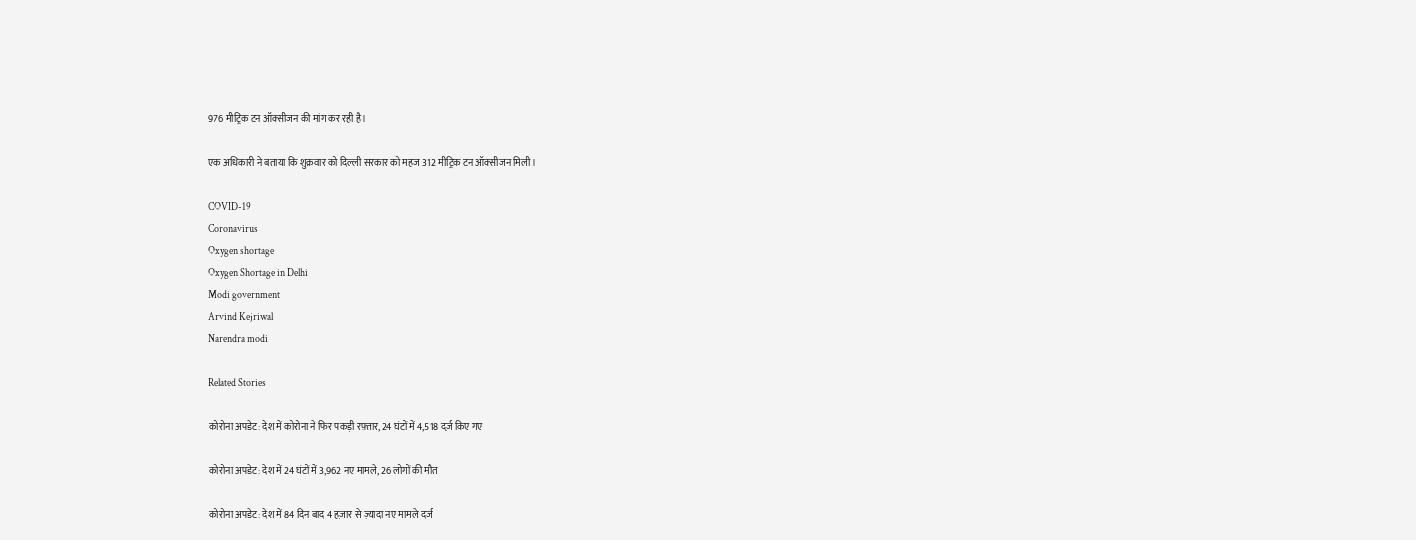976 मीट्रिक टन ऑक्सीजन की मांग कर रही है।

एक अधिकारी ने बताया कि शुक्रवार को दिल्ली सरकार को महज 312 मीट्रिक टन ऑक्सीजन मिली।

COVID-19
Coronavirus
Oxygen shortage
Oxygen Shortage in Delhi
Modi government
Arvind Kejriwal
Narendra modi

Related Stories

कोरोना अपडेट: देश में कोरोना ने फिर पकड़ी रफ़्तार, 24 घंटों में 4,518 दर्ज़ किए गए

कोरोना अपडेट: देश में 24 घंटों में 3,962 नए मामले, 26 लोगों की मौत

कोरोना अपडेट: देश में 84 दिन बाद 4 हज़ार से ज़्यादा नए मामले दर्ज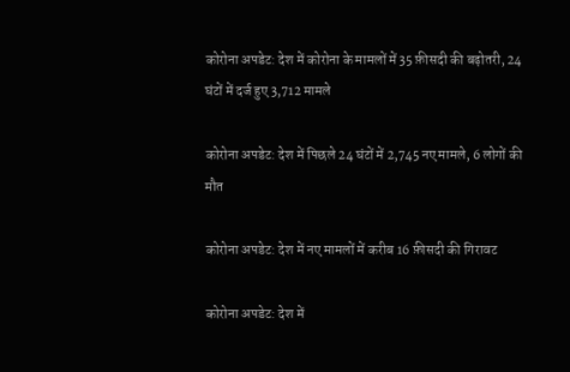कोरोना अपडेट: देश में कोरोना के मामलों में 35 फ़ीसदी की बढ़ोतरी, 24 घंटों में दर्ज हुए 3,712 मामले

कोरोना अपडेट: देश में पिछले 24 घंटों में 2,745 नए मामले, 6 लोगों की मौत

कोरोना अपडेट: देश में नए मामलों में करीब 16 फ़ीसदी की गिरावट

कोरोना अपडेट: देश में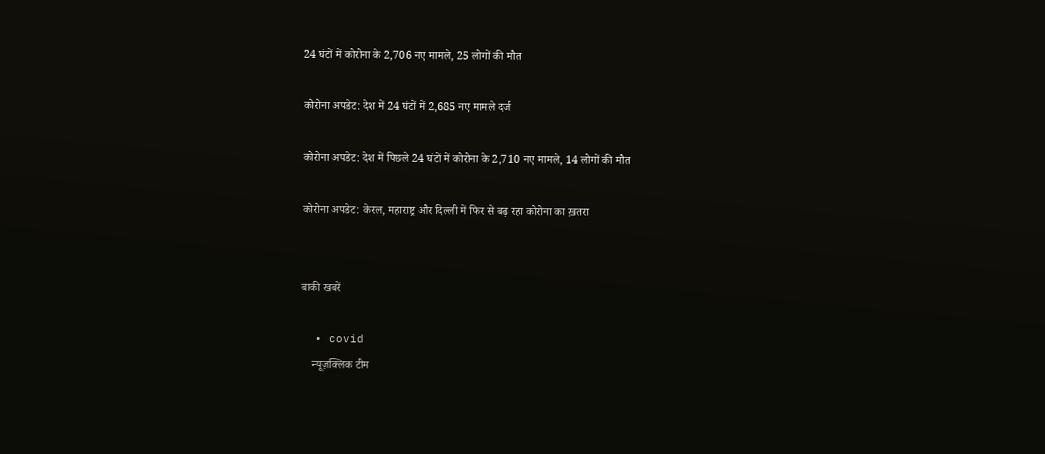24 घंटों में कोरोना के 2,706 नए मामले, 25 लोगों की मौत

कोरोना अपडेट: देश में 24 घंटों में 2,685 नए मामले दर्ज

कोरोना अपडेट: देश में पिछले 24 घंटों में कोरोना के 2,710 नए मामले, 14 लोगों की मौत

कोरोना अपडेट: केरल, महाराष्ट्र और दिल्ली में फिर से बढ़ रहा कोरोना का ख़तरा


बाकी खबरें

  • covid
    न्यूज़क्लिक टीम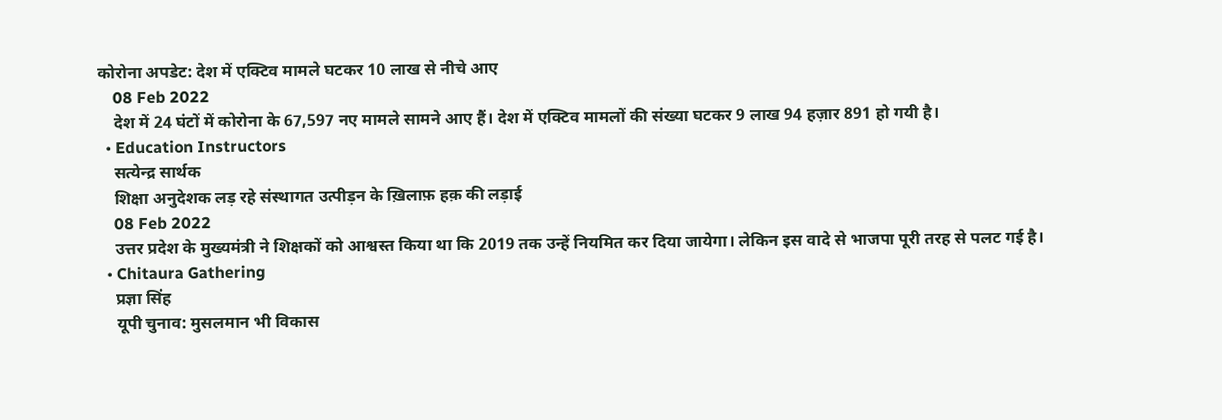कोरोना अपडेट: देश में एक्टिव मामले घटकर 10 लाख से नीचे आए
    08 Feb 2022
    देश में 24 घंटों में कोरोना के 67,597 नए मामले सामने आए हैं। देश में एक्टिव मामलों की संख्या घटकर 9 लाख 94 हज़ार 891 हो गयी है।
  • Education Instructors
    सत्येन्द्र सार्थक
    शिक्षा अनुदेशक लड़ रहे संस्थागत उत्पीड़न के ख़िलाफ़ हक़ की लड़ाई
    08 Feb 2022
    उत्तर प्रदेश के मुख्यमंत्री ने शिक्षकों को आश्वस्त किया था कि 2019 तक उन्हें नियमित कर दिया जायेगा। लेकिन इस वादे से भाजपा पूरी तरह से पलट गई है।
  • Chitaura Gathering
    प्रज्ञा सिंह
    यूपी चुनाव: मुसलमान भी विकास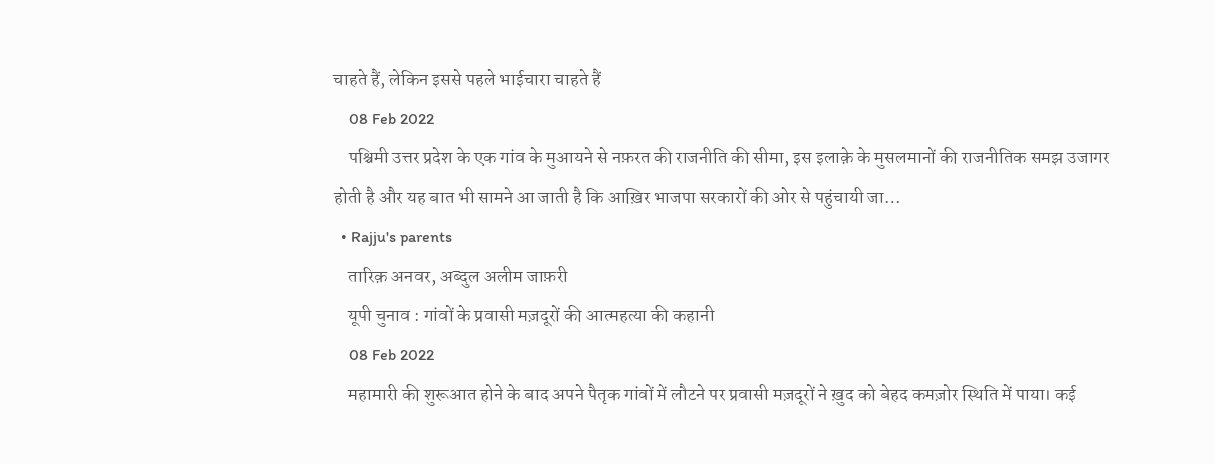चाहते हैं, लेकिन इससे पहले भाईचारा चाहते हैं
    08 Feb 2022
    पश्चिमी उत्तर प्रदेश के एक गांव के मुआयने से नफ़रत की राजनीति की सीमा, इस इलाक़े के मुसलमानों की राजनीतिक समझ उजागर होती है और यह बात भी सामने आ जाती है कि आख़िर भाजपा सरकारों की ओर से पहुंचायी जा…
  • Rajju's parents
    तारिक़ अनवर, अब्दुल अलीम जाफ़री
    यूपी चुनाव : गांवों के प्रवासी मज़दूरों की आत्महत्या की कहानी
    08 Feb 2022
    महामारी की शुरूआत होने के बाद अपने पैतृक गांवों में लौटने पर प्रवासी मज़दूरों ने ख़ुद को बेहद कमज़ोर स्थिति में पाया। कई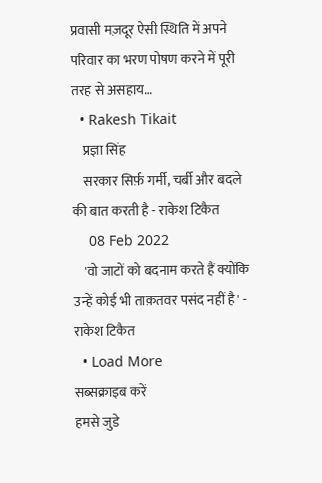प्रवासी मज़दूर ऐसी स्थिति में अपने परिवार का भरण पोषण करने में पूरी तरह से असहाय…
  • Rakesh Tikait
    प्रज्ञा सिंह
    सरकार सिर्फ़ गर्मी, चर्बी और बदले की बात करती है - राकेश टिकैत
    08 Feb 2022
    'वो जाटों को बदनाम करते हैं क्योंकि उन्हें कोई भी ताक़तवर पसंद नहीं है' - राकेश टिकैत
  • Load More
सब्सक्राइब करें
हमसे जुडे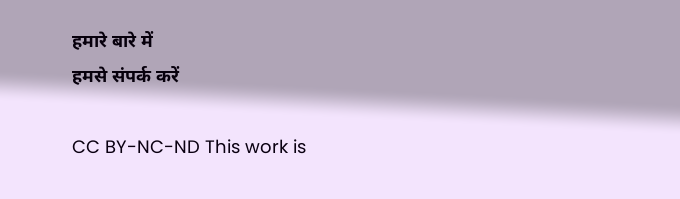हमारे बारे में
हमसे संपर्क करें

CC BY-NC-ND This work is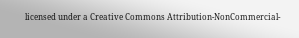licensed under a Creative Commons Attribution-NonCommercial-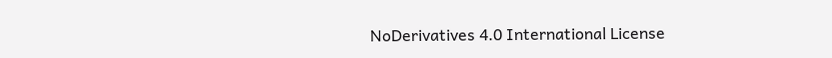NoDerivatives 4.0 International License